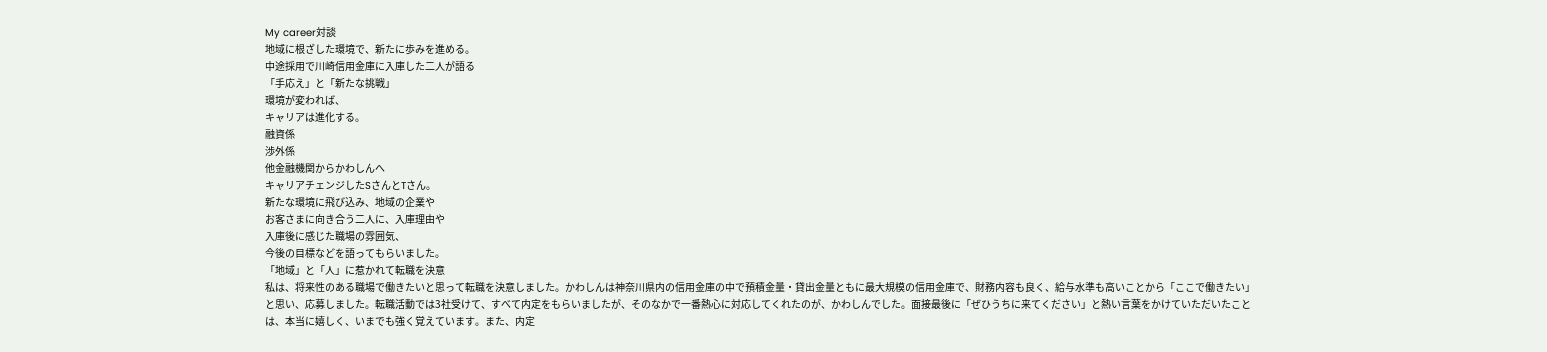My career対談
地域に根ざした環境で、新たに歩みを進める。
中途採用で川崎信用金庫に入庫した二人が語る
「手応え」と「新たな挑戦」
環境が変われば、
キャリアは進化する。
融資係
渉外係
他金融機関からかわしんへ
キャリアチェンジしたSさんとTさん。
新たな環境に飛び込み、地域の企業や
お客さまに向き合う二人に、入庫理由や
入庫後に感じた職場の雰囲気、
今後の目標などを語ってもらいました。
「地域」と「人」に惹かれて転職を決意
私は、将来性のある職場で働きたいと思って転職を決意しました。かわしんは神奈川県内の信用金庫の中で預積金量・貸出金量ともに最大規模の信用金庫で、財務内容も良く、給与水準も高いことから「ここで働きたい」と思い、応募しました。転職活動では3社受けて、すべて内定をもらいましたが、そのなかで一番熱心に対応してくれたのが、かわしんでした。面接最後に「ぜひうちに来てください」と熱い言葉をかけていただいたことは、本当に嬉しく、いまでも強く覚えています。また、内定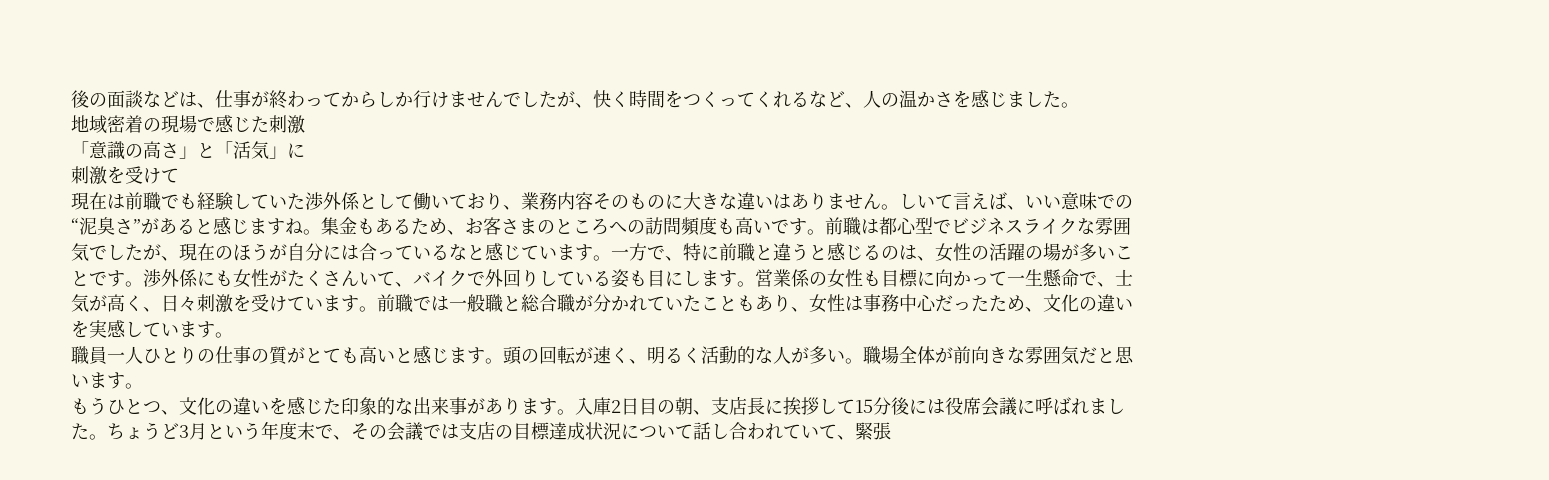後の面談などは、仕事が終わってからしか行けませんでしたが、快く時間をつくってくれるなど、人の温かさを感じました。
地域密着の現場で感じた刺激
「意識の高さ」と「活気」に
刺激を受けて
現在は前職でも経験していた渉外係として働いており、業務内容そのものに大きな違いはありません。しいて言えば、いい意味での“泥臭さ”があると感じますね。集金もあるため、お客さまのところへの訪問頻度も高いです。前職は都心型でビジネスライクな雰囲気でしたが、現在のほうが自分には合っているなと感じています。一方で、特に前職と違うと感じるのは、女性の活躍の場が多いことです。渉外係にも女性がたくさんいて、バイクで外回りしている姿も目にします。営業係の女性も目標に向かって一生懸命で、士気が高く、日々刺激を受けています。前職では一般職と総合職が分かれていたこともあり、女性は事務中心だったため、文化の違いを実感しています。
職員一人ひとりの仕事の質がとても高いと感じます。頭の回転が速く、明るく活動的な人が多い。職場全体が前向きな雰囲気だと思います。
もうひとつ、文化の違いを感じた印象的な出来事があります。入庫2日目の朝、支店長に挨拶して15分後には役席会議に呼ばれました。ちょうど3月という年度末で、その会議では支店の目標達成状況について話し合われていて、緊張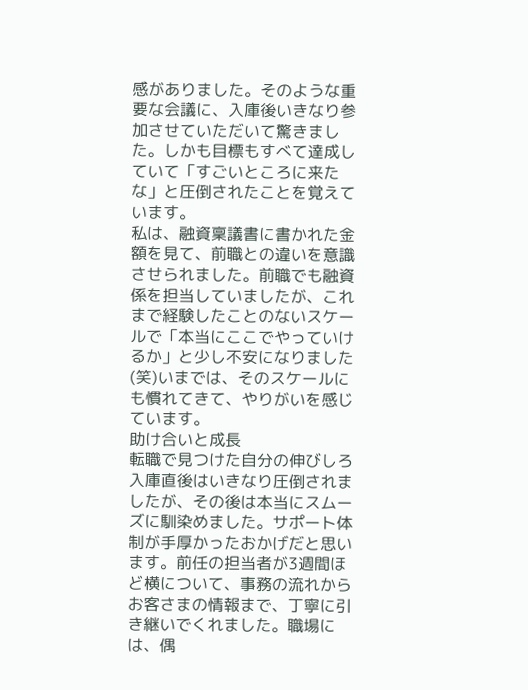感がありました。そのような重要な会議に、入庫後いきなり参加させていただいて驚きました。しかも目標もすべて達成していて「すごいところに来たな」と圧倒されたことを覚えています。
私は、融資稟議書に書かれた金額を見て、前職との違いを意識させられました。前職でも融資係を担当していましたが、これまで経験したことのないスケールで「本当にここでやっていけるか」と少し不安になりました(笑)いまでは、そのスケールにも慣れてきて、やりがいを感じています。
助け合いと成長
転職で見つけた自分の伸びしろ
入庫直後はいきなり圧倒されましたが、その後は本当にスムーズに馴染めました。サポート体制が手厚かったおかげだと思います。前任の担当者が3週間ほど横について、事務の流れからお客さまの情報まで、丁寧に引き継いでくれました。職場には、偶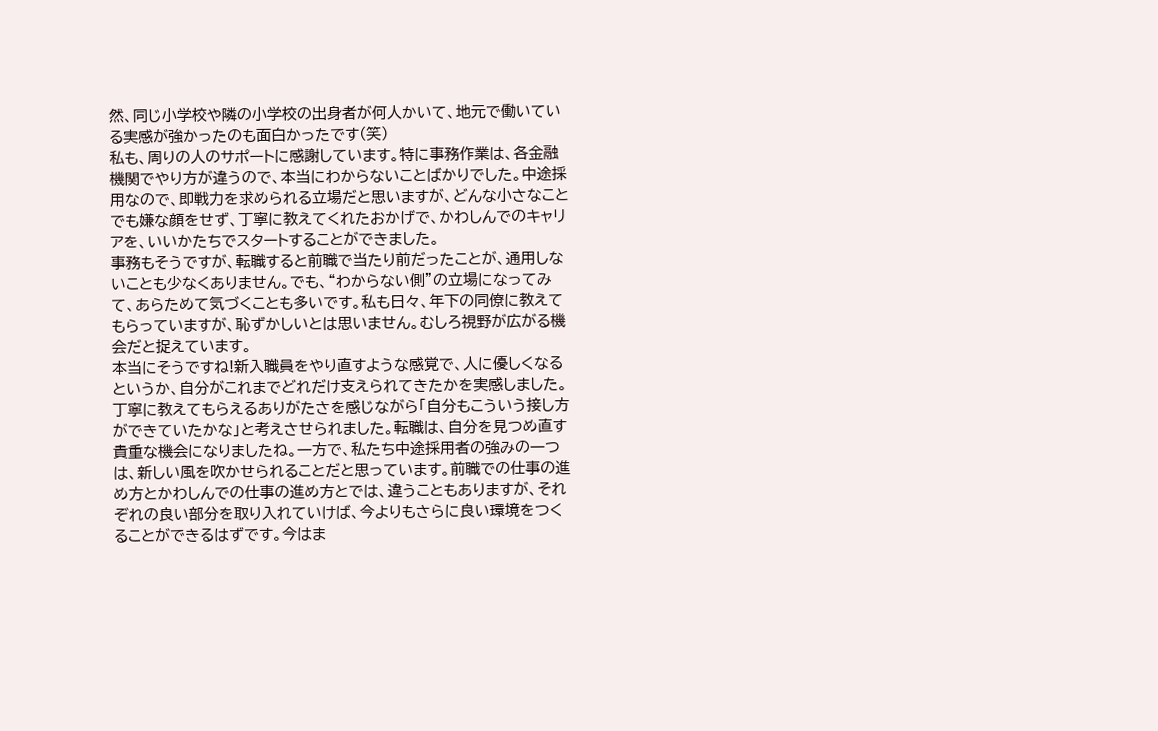然、同じ小学校や隣の小学校の出身者が何人かいて、地元で働いている実感が強かったのも面白かったです(笑)
私も、周りの人のサポートに感謝しています。特に事務作業は、各金融機関でやり方が違うので、本当にわからないことばかりでした。中途採用なので、即戦力を求められる立場だと思いますが、どんな小さなことでも嫌な顔をせず、丁寧に教えてくれたおかげで、かわしんでのキャリアを、いいかたちでスタートすることができました。
事務もそうですが、転職すると前職で当たり前だったことが、通用しないことも少なくありません。でも、“わからない側”の立場になってみて、あらためて気づくことも多いです。私も日々、年下の同僚に教えてもらっていますが、恥ずかしいとは思いません。むしろ視野が広がる機会だと捉えています。
本当にそうですね!新入職員をやり直すような感覚で、人に優しくなるというか、自分がこれまでどれだけ支えられてきたかを実感しました。丁寧に教えてもらえるありがたさを感じながら「自分もこういう接し方ができていたかな」と考えさせられました。転職は、自分を見つめ直す貴重な機会になりましたね。一方で、私たち中途採用者の強みの一つは、新しい風を吹かせられることだと思っています。前職での仕事の進め方とかわしんでの仕事の進め方とでは、違うこともありますが、それぞれの良い部分を取り入れていけば、今よりもさらに良い環境をつくることができるはずです。今はま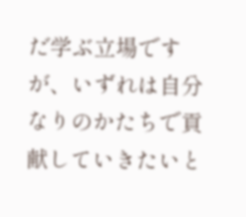だ学ぶ立場ですが、いずれは自分なりのかたちで貢献していきたいと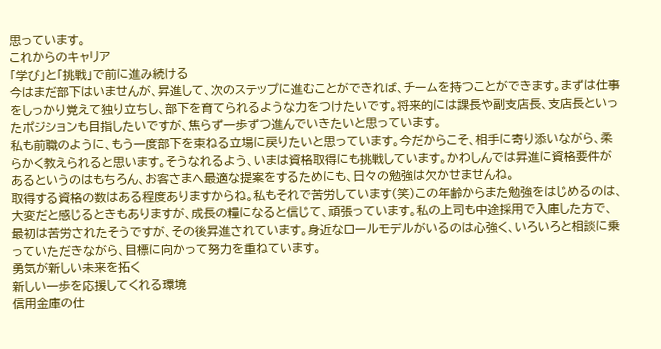思っています。
これからのキャリア
「学び」と「挑戦」で前に進み続ける
今はまだ部下はいませんが、昇進して、次のステップに進むことができれば、チームを持つことができます。まずは仕事をしっかり覚えて独り立ちし、部下を育てられるような力をつけたいです。将来的には課長や副支店長、支店長といったポジションも目指したいですが、焦らず一歩ずつ進んでいきたいと思っています。
私も前職のように、もう一度部下を束ねる立場に戻りたいと思っています。今だからこそ、相手に寄り添いながら、柔らかく教えられると思います。そうなれるよう、いまは資格取得にも挑戦しています。かわしんでは昇進に資格要件があるというのはもちろん、お客さまへ最適な提案をするためにも、日々の勉強は欠かせませんね。
取得する資格の数はある程度ありますからね。私もそれで苦労しています(笑)この年齢からまた勉強をはじめるのは、大変だと感じるときもありますが、成長の糧になると信じて、頑張っています。私の上司も中途採用で入庫した方で、最初は苦労されたそうですが、その後昇進されています。身近なロールモデルがいるのは心強く、いろいろと相談に乗っていただきながら、目標に向かって努力を重ねています。
勇気が新しい未来を拓く
新しい一歩を応援してくれる環境
信用金庫の仕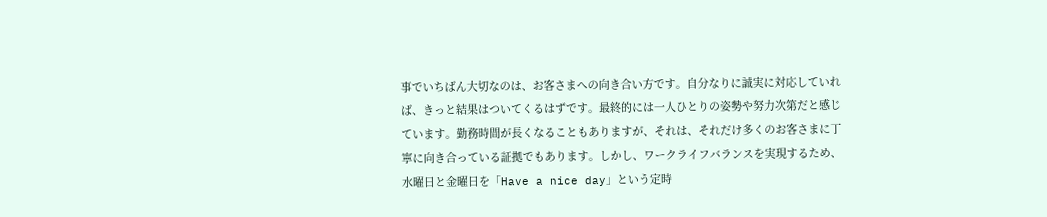事でいちばん大切なのは、お客さまへの向き合い方です。自分なりに誠実に対応していれば、きっと結果はついてくるはずです。最終的には一人ひとりの姿勢や努力次第だと感じています。勤務時間が長くなることもありますが、それは、それだけ多くのお客さまに丁寧に向き合っている証拠でもあります。しかし、ワークライフバランスを実現するため、水曜日と金曜日を「Have a nice day」という定時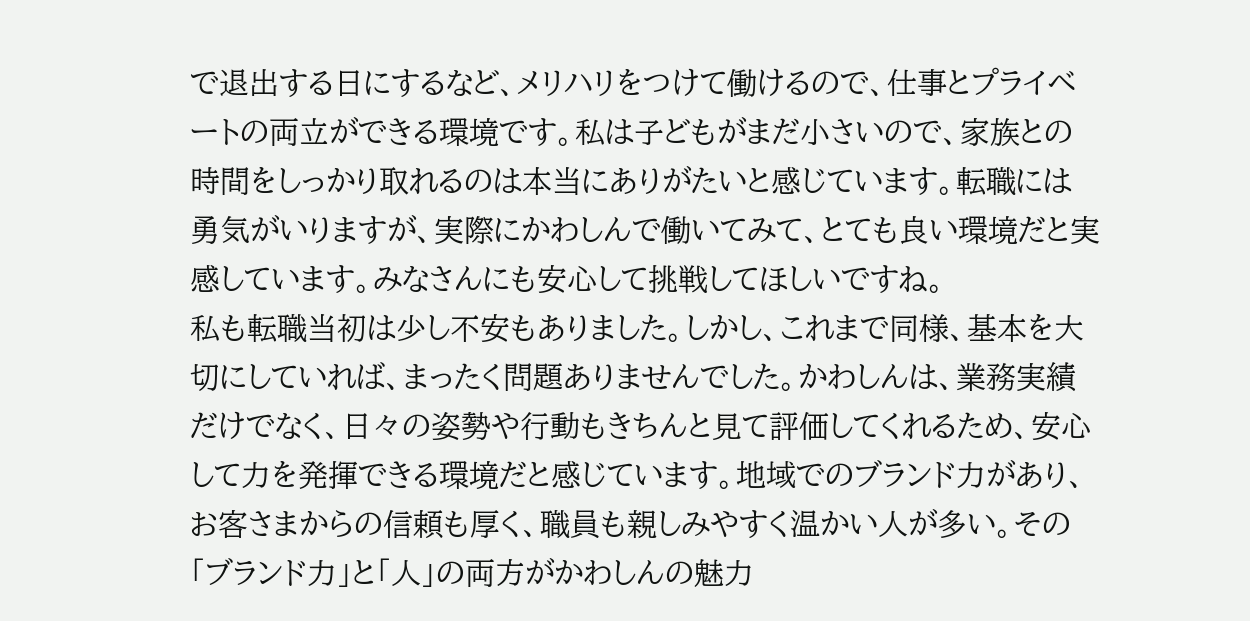で退出する日にするなど、メリハリをつけて働けるので、仕事とプライベートの両立ができる環境です。私は子どもがまだ小さいので、家族との時間をしっかり取れるのは本当にありがたいと感じています。転職には勇気がいりますが、実際にかわしんで働いてみて、とても良い環境だと実感しています。みなさんにも安心して挑戦してほしいですね。
私も転職当初は少し不安もありました。しかし、これまで同様、基本を大切にしていれば、まったく問題ありませんでした。かわしんは、業務実績だけでなく、日々の姿勢や行動もきちんと見て評価してくれるため、安心して力を発揮できる環境だと感じています。地域でのブランド力があり、お客さまからの信頼も厚く、職員も親しみやすく温かい人が多い。その「ブランド力」と「人」の両方がかわしんの魅力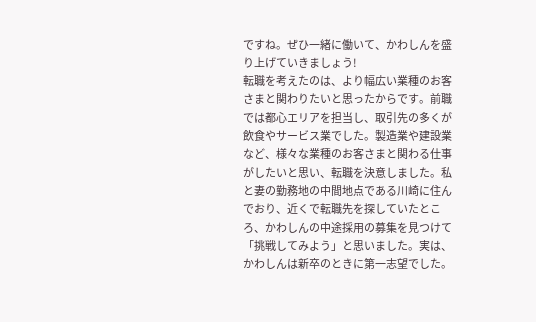ですね。ぜひ一緒に働いて、かわしんを盛り上げていきましょう!
転職を考えたのは、より幅広い業種のお客さまと関わりたいと思ったからです。前職では都心エリアを担当し、取引先の多くが飲食やサービス業でした。製造業や建設業など、様々な業種のお客さまと関わる仕事がしたいと思い、転職を決意しました。私と妻の勤務地の中間地点である川崎に住んでおり、近くで転職先を探していたところ、かわしんの中途採用の募集を見つけて「挑戦してみよう」と思いました。実は、かわしんは新卒のときに第一志望でした。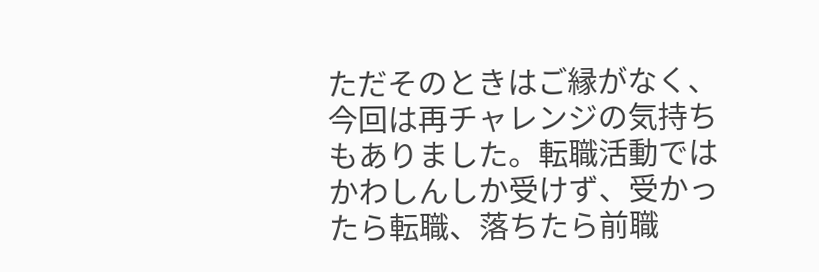ただそのときはご縁がなく、今回は再チャレンジの気持ちもありました。転職活動ではかわしんしか受けず、受かったら転職、落ちたら前職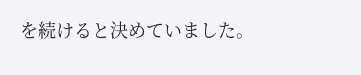を続けると決めていました。